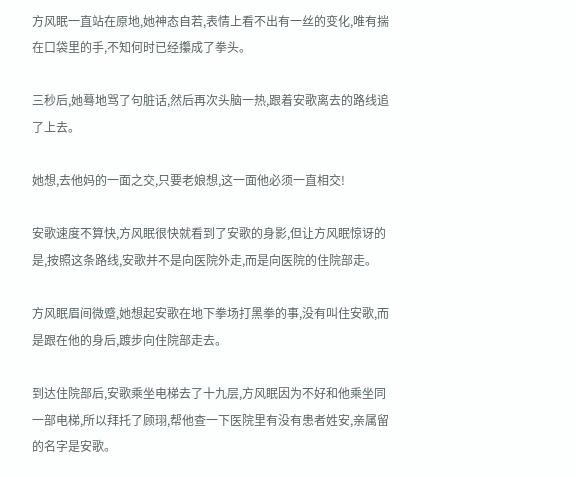方风眠一直站在原地,她神态自若,表情上看不出有一丝的变化,唯有揣在口袋里的手,不知何时已经攥成了拳头。

三秒后,她蓦地骂了句脏话,然后再次头脑一热,跟着安歌离去的路线追了上去。

她想,去他妈的一面之交,只要老娘想,这一面他必须一直相交!

安歌速度不算快,方风眠很快就看到了安歌的身影,但让方风眠惊讶的是,按照这条路线,安歌并不是向医院外走,而是向医院的住院部走。

方风眠眉间微蹙,她想起安歌在地下拳场打黑拳的事,没有叫住安歌,而是跟在他的身后,踱步向住院部走去。

到达住院部后,安歌乘坐电梯去了十九层,方风眠因为不好和他乘坐同一部电梯,所以拜托了顾珝,帮他查一下医院里有没有患者姓安,亲属留的名字是安歌。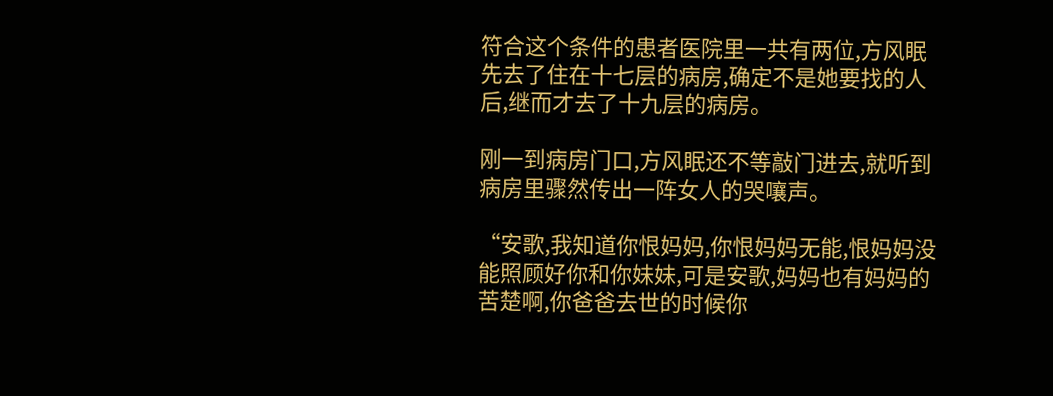符合这个条件的患者医院里一共有两位,方风眠先去了住在十七层的病房,确定不是她要找的人后,继而才去了十九层的病房。

刚一到病房门口,方风眠还不等敲门进去,就听到病房里骤然传出一阵女人的哭嚷声。

“安歌,我知道你恨妈妈,你恨妈妈无能,恨妈妈没能照顾好你和你妹妹,可是安歌,妈妈也有妈妈的苦楚啊,你爸爸去世的时候你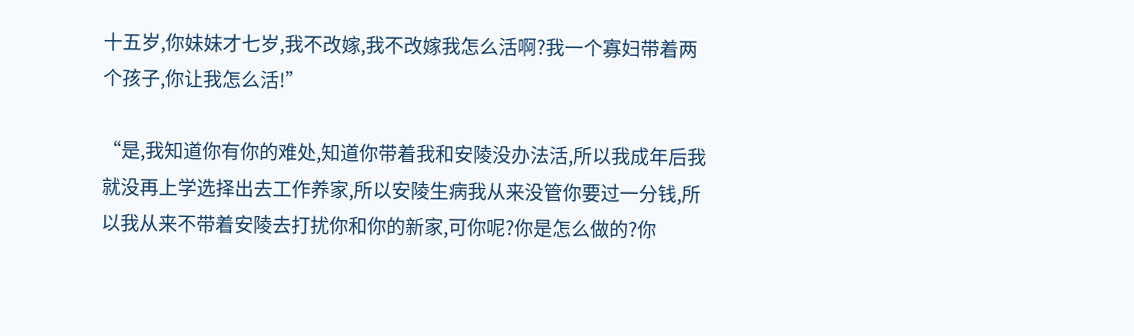十五岁,你妹妹才七岁,我不改嫁,我不改嫁我怎么活啊?我一个寡妇带着两个孩子,你让我怎么活!”

“是,我知道你有你的难处,知道你带着我和安陵没办法活,所以我成年后我就没再上学选择出去工作养家,所以安陵生病我从来没管你要过一分钱,所以我从来不带着安陵去打扰你和你的新家,可你呢?你是怎么做的?你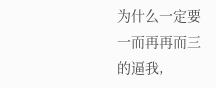为什么一定要一而再再而三的逼我,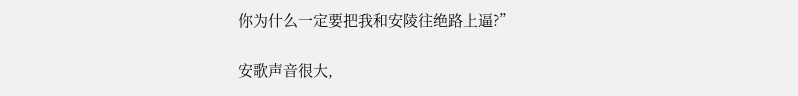你为什么一定要把我和安陵往绝路上逼?”

安歌声音很大,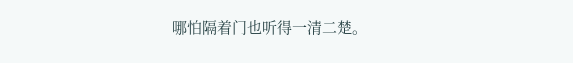哪怕隔着门也听得一清二楚。